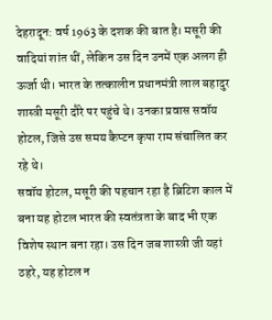देहरादून: वर्ष 1963 के दशक की बात है। मसूरी की वादियां शांत थीं, लेकिन उस दिन उनमें एक अलग ही ऊर्जा थी। भारत के तत्कालीन प्रधानमंत्री लाल बहादुर शास्त्री मसूरी दौरे पर पहुंचे थे। उनका प्रवास सवॉय होटल, जिसे उस समय कैप्टन कृपा राम संचालित कर रहे थे।
सवॉय होटल, मसूरी की पहचान रहा है ब्रिटिश काल में बना यह होटल भारत की स्वतंत्रता के बाद भी एक विशेष स्थान बना रहा। उस दिन जब शास्त्री जी यहां ठहरे, यह होटल न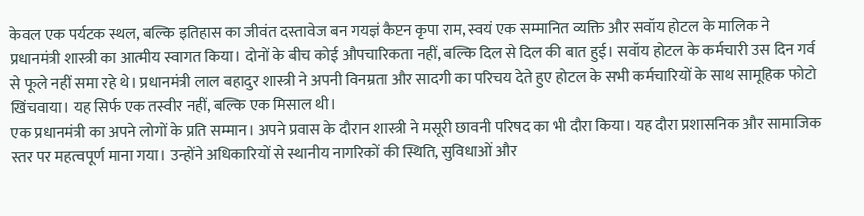केवल एक पर्यटक स्थल, बल्कि इतिहास का जीवंत दस्तावेज बन गयज्ञं कैप्टन कृपा राम, स्वयं एक सम्मानित व्यक्ति और सवॉय होटल के मालिक ने प्रधानमंत्री शास्त्री का आत्मीय स्वागत किया। दोनों के बीच कोई औपचारिकता नहीं, बल्कि दिल से दिल की बात हुई। सवॉय होटल के कर्मचारी उस दिन गर्व से फूले नहीं समा रहे थे। प्रधानमंत्री लाल बहादुर शास्त्री ने अपनी विनम्रता और सादगी का परिचय देते हुए होटल के सभी कर्मचारियों के साथ सामूहिक फोटो खिंचवाया। यह सिर्फ एक तस्वीर नहीं, बल्कि एक मिसाल थी।
एक प्रधानमंत्री का अपने लोगों के प्रति सम्मान। अपने प्रवास के दौरान शास्त्री ने मसूरी छावनी परिषद का भी दौरा किया। यह दौरा प्रशासनिक और सामाजिक स्तर पर महत्वपूर्ण माना गया। उन्होंने अधिकारियों से स्थानीय नागरिकों की स्थिति, सुविधाओं और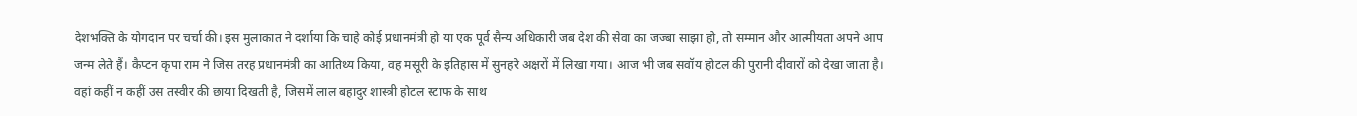देशभक्ति के योगदान पर चर्चा की। इस मुलाकात ने दर्शाया कि चाहे कोई प्रधानमंत्री हो या एक पूर्व सैन्य अधिकारी जब देश की सेवा का जज्बा साझा हो, तो सम्मान और आत्मीयता अपने आप जन्म लेते हैं। कैप्टन कृपा राम ने जिस तरह प्रधानमंत्री का आतिथ्य किया, वह मसूरी के इतिहास में सुनहरे अक्षरों में लिखा गया। आज भी जब सवॉय होटल की पुरानी दीवारों को देखा जाता है। वहां कहीं न कहीं उस तस्वीर की छाया दिखती है, जिसमें लाल बहादुर शास्त्री होटल स्टाफ के साथ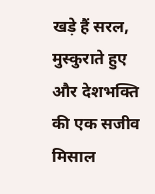खड़े हैं सरल, मुस्कुराते हुए और देशभक्ति की एक सजीव मिसाल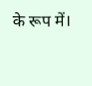के रूप में।